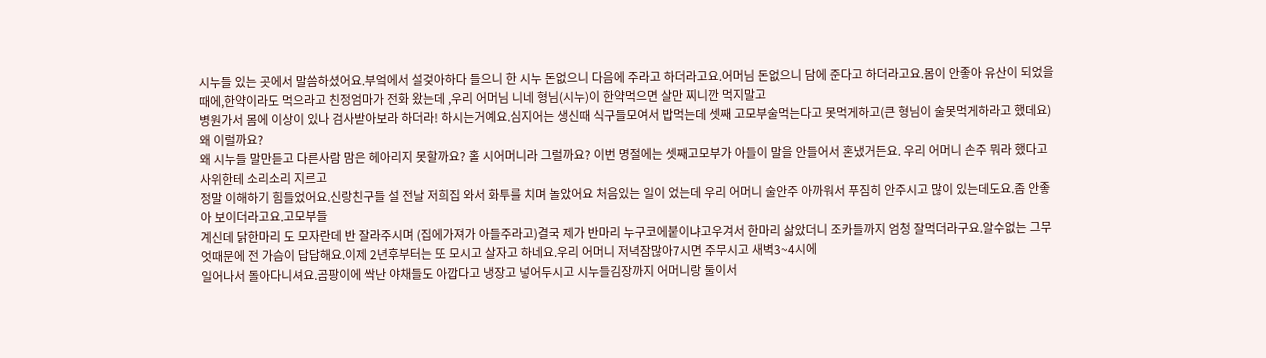시누들 있는 곳에서 말씀하셨어요.부엌에서 설겆아하다 들으니 한 시누 돈없으니 다음에 주라고 하더라고요.어머님 돈없으니 담에 준다고 하더라고요.몸이 안좋아 유산이 되었을때에,한약이라도 먹으라고 친정엄마가 전화 왔는데 ,우리 어머님 니네 형님(시누)이 한약먹으면 살만 찌니깐 먹지말고
병원가서 몸에 이상이 있나 검사받아보라 하더라! 하시는거예요.심지어는 생신때 식구들모여서 밥먹는데 셋째 고모부술먹는다고 못먹게하고(큰 형님이 술못먹게하라고 했데요) 왜 이럴까요?
왜 시누들 말만듣고 다른사람 맘은 헤아리지 못할까요? 홀 시어머니라 그럴까요? 이번 명절에는 셋째고모부가 아들이 말을 안들어서 혼냈거든요. 우리 어머니 손주 뭐라 했다고 사위한테 소리소리 지르고
정말 이해하기 힘들었어요.신랑친구들 설 전날 저희집 와서 화투를 치며 놀았어요 처음있는 일이 었는데 우리 어머니 술안주 아까워서 푸짐히 안주시고 많이 있는데도요.좀 안좋아 보이더라고요.고모부들
계신데 닭한마리 도 모자란데 반 잘라주시며 (집에가져가 아들주라고)결국 제가 반마리 누구코에붙이냐고우겨서 한마리 삶았더니 조카들까지 엄청 잘먹더라구요.알수없는 그무엇때문에 전 가슴이 답답해요.이제 2년후부터는 또 모시고 살자고 하네요.우리 어머니 저녁잠많아7시면 주무시고 새벽3~4시에
일어나서 돌아다니셔요.곰팡이에 싹난 야채들도 아깝다고 냉장고 넣어두시고 시누들김장까지 어머니랑 둘이서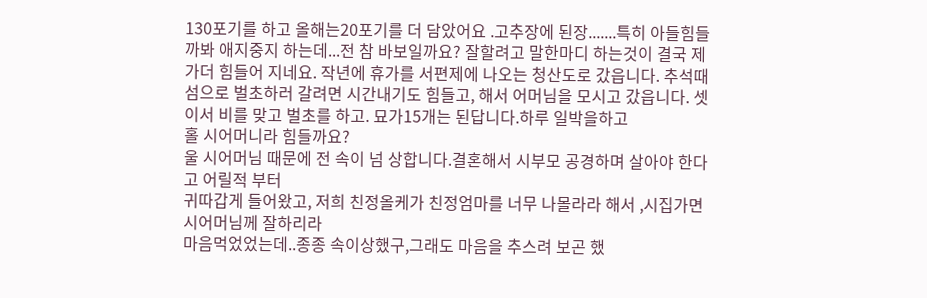130포기를 하고 올해는20포기를 더 담았어요 .고추장에 된장.......특히 아들힘들까봐 애지중지 하는데...전 참 바보일까요? 잘할려고 말한마디 하는것이 결국 제가더 힘들어 지네요. 작년에 휴가를 서편제에 나오는 청산도로 갔읍니다. 추석때 섬으로 벌초하러 갈려면 시간내기도 힘들고, 해서 어머님을 모시고 갔읍니다. 셋이서 비를 맞고 벌초를 하고. 묘가15개는 된답니다.하루 일박을하고
홀 시어머니라 힘들까요?
울 시어머님 때문에 전 속이 넘 상합니다.결혼해서 시부모 공경하며 살아야 한다고 어릴적 부터
귀따갑게 들어왔고, 저희 친정올케가 친정엄마를 너무 나몰라라 해서 ,시집가면 시어머님께 잘하리라
마음먹었었는데..종종 속이상했구,그래도 마음을 추스려 보곤 했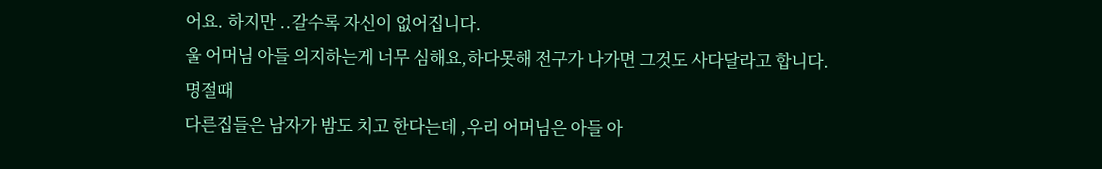어요. 하지만 ..갈수록 자신이 없어집니다.
울 어머님 아들 의지하는게 너무 심해요,하다못해 전구가 나가면 그것도 사다달라고 합니다.명절때
다른집들은 남자가 밤도 치고 한다는데 ,우리 어머님은 아들 아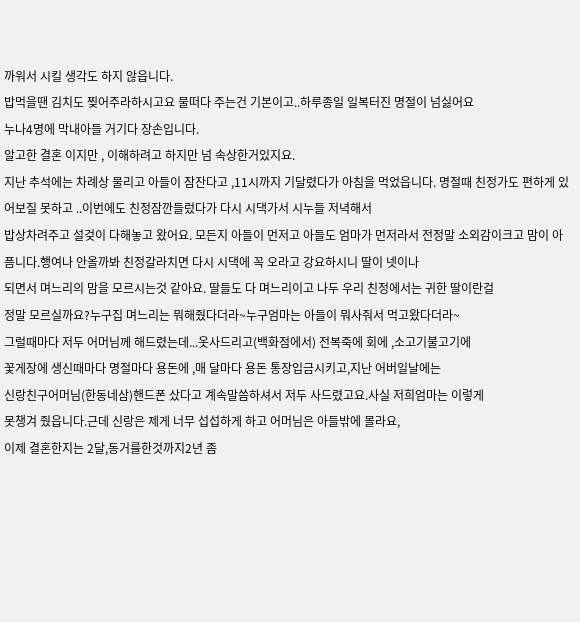까워서 시킬 생각도 하지 않읍니다.
밥먹을땐 김치도 찢어주라하시고요 물떠다 주는건 기본이고..하루종일 일복터진 명절이 넘싫어요
누나4명에 막내아들 거기다 장손입니다.
알고한 결혼 이지만 , 이해하려고 하지만 넘 속상한거있지요.
지난 추석에는 차례상 물리고 아들이 잠잔다고 ,11시까지 기달렸다가 아침을 먹었읍니다. 명절때 친정가도 편하게 있어보질 못하고 ..이번에도 친정잠깐들렀다가 다시 시댁가서 시누들 저녁해서
밥상차려주고 설겆이 다해놓고 왔어요. 모든지 아들이 먼저고 아들도 엄마가 먼저라서 전정말 소외감이크고 맘이 아픔니다.행여나 안올까봐 친정갈라치면 다시 시댁에 꼭 오라고 강요하시니 딸이 넷이나
되면서 며느리의 맘을 모르시는것 같아요. 딸들도 다 며느리이고 나두 우리 친정에서는 귀한 딸이란걸
정말 모르실까요?누구집 며느리는 뭐해줬다더라~누구엄마는 아들이 뭐사줘서 먹고왔다더라~
그럴때마다 저두 어머님께 해드렸는데...옷사드리고(백화점에서) 전복죽에 회에 ,소고기불고기에
꽃게장에 생신때마다 명절마다 용돈에 ,매 달마다 용돈 통장입금시키고,지난 어버일날에는
신랑친구어머님(한동네삼)핸드폰 샀다고 계속말씀하셔서 저두 사드렸고요.사실 저희엄마는 이렇게
못챙겨 줬읍니다.근데 신랑은 제게 너무 섭섭하게 하고 어머님은 아들밖에 몰라요,
이제 결혼한지는 2달,동거를한것까지2년 좀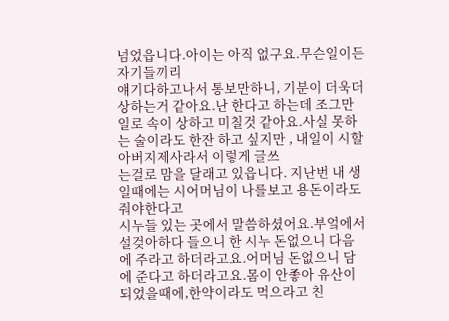넘었읍니다.아이는 아직 없구요.무슨일이든 자기들끼리
얘기다하고나서 통보만하니, 기분이 더욱더 상하는거 같아요.난 한다고 하는데 조그만 일로 속이 상하고 미칠것 같아요.사실 못하는 술이라도 한잔 하고 싶지만 , 내일이 시할아버지제사라서 이렇게 글쓰
는걸로 맘을 달래고 있읍니다. 지난번 내 생일때에는 시어머님이 나를보고 용돈이라도 줘야한다고
시누들 있는 곳에서 말씀하셨어요.부엌에서 설겆아하다 들으니 한 시누 돈없으니 다음에 주라고 하더라고요.어머님 돈없으니 담에 준다고 하더라고요.몸이 안좋아 유산이 되었을때에,한약이라도 먹으라고 친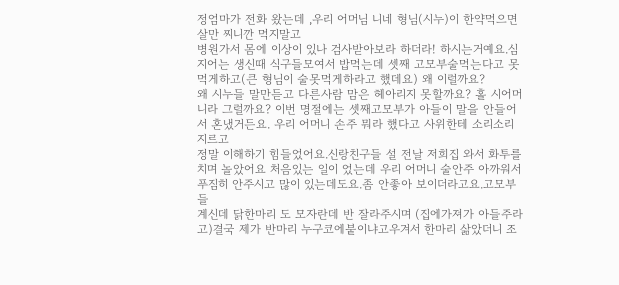정엄마가 전화 왔는데 ,우리 어머님 니네 형님(시누)이 한약먹으면 살만 찌니깐 먹지말고
병원가서 몸에 이상이 있나 검사받아보라 하더라! 하시는거예요.심지어는 생신때 식구들모여서 밥먹는데 셋째 고모부술먹는다고 못먹게하고(큰 형님이 술못먹게하라고 했데요) 왜 이럴까요?
왜 시누들 말만듣고 다른사람 맘은 헤아리지 못할까요? 홀 시어머니라 그럴까요? 이번 명절에는 셋째고모부가 아들이 말을 안들어서 혼냈거든요. 우리 어머니 손주 뭐라 했다고 사위한테 소리소리 지르고
정말 이해하기 힘들었어요.신랑친구들 설 전날 저희집 와서 화투를 치며 놀았어요 처음있는 일이 었는데 우리 어머니 술안주 아까워서 푸짐히 안주시고 많이 있는데도요.좀 안좋아 보이더라고요.고모부들
계신데 닭한마리 도 모자란데 반 잘라주시며 (집에가져가 아들주라고)결국 제가 반마리 누구코에붙이냐고우겨서 한마리 삶았더니 조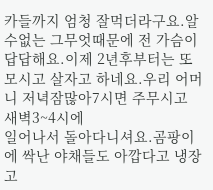카들까지 엄청 잘먹더라구요.알수없는 그무엇때문에 전 가슴이 답답해요.이제 2년후부터는 또 모시고 살자고 하네요.우리 어머니 저녁잠많아7시면 주무시고 새벽3~4시에
일어나서 돌아다니셔요.곰팡이에 싹난 야채들도 아깝다고 냉장고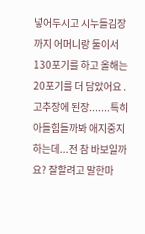넣어두시고 시누들김장까지 어머니랑 둘이서130포기를 하고 올해는20포기를 더 담았어요 .고추장에 된장.......특히 아들힘들까봐 애지중지 하는데...전 참 바보일까요? 잘할려고 말한마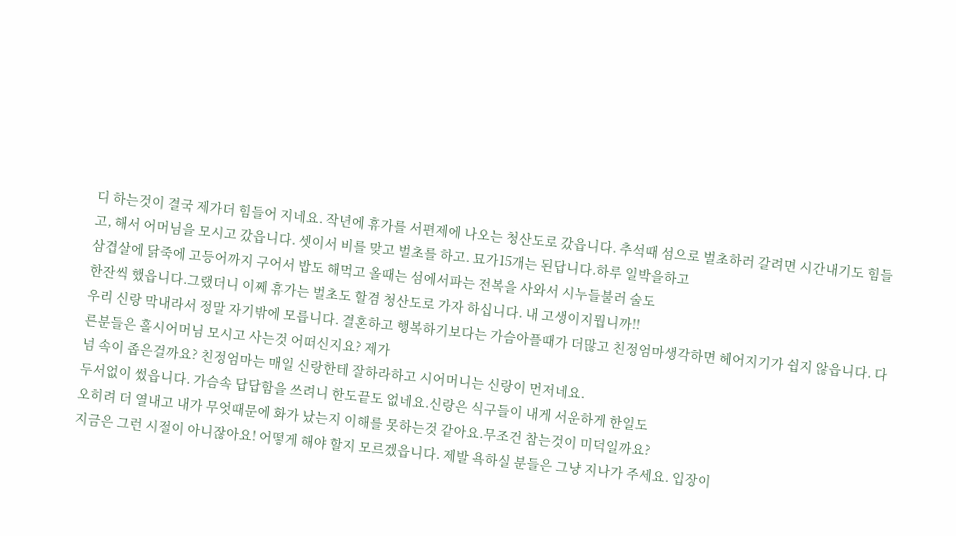디 하는것이 결국 제가더 힘들어 지네요. 작년에 휴가를 서편제에 나오는 청산도로 갔읍니다. 추석때 섬으로 벌초하러 갈려면 시간내기도 힘들고, 해서 어머님을 모시고 갔읍니다. 셋이서 비를 맞고 벌초를 하고. 묘가15개는 된답니다.하루 일박을하고
삼겹살에 닭죽에 고등어까지 구어서 밥도 해먹고 올때는 섬에서파는 전복을 사와서 시누들불러 술도
한잔씩 했읍니다.그랬더니 이쩨 휴가는 벌초도 할겸 청산도로 가자 하십니다. 내 고생이지뭡니까!!
우리 신랑 막내라서 정말 자기밖에 모릅니다. 결혼하고 행복하기보다는 가슴아플때가 더많고 친정엄마생각하면 헤어지기가 쉽지 않읍니다. 다른분들은 홀시어머님 모시고 사는것 어떠신지요? 제가
넘 속이 좁은걸까요? 친정엄마는 매일 신랑한테 잘하라하고 시어머니는 신랑이 먼저네요.
두서없이 썼읍니다. 가슴속 답답함을 쓰려니 한도끝도 없네요.신랑은 식구들이 내게 서운하게 한일도
오히려 더 열내고 내가 무엇때문에 화가 났는지 이해를 못하는것 같아요.무조건 참는것이 미덕일까요?
지금은 그런 시절이 아니잖아요! 어떻게 해야 할지 모르겠읍니다. 제발 욕하실 분들은 그냥 지나가 주세요. 입장이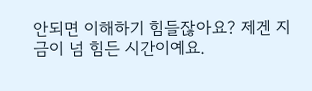안되면 이해하기 힘들잖아요? 제겐 지금이 넘 힘든 시간이예요.